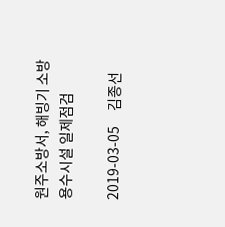원주소방서, 해빙기 소방용수시설 일제점검

2019-03-05     김종선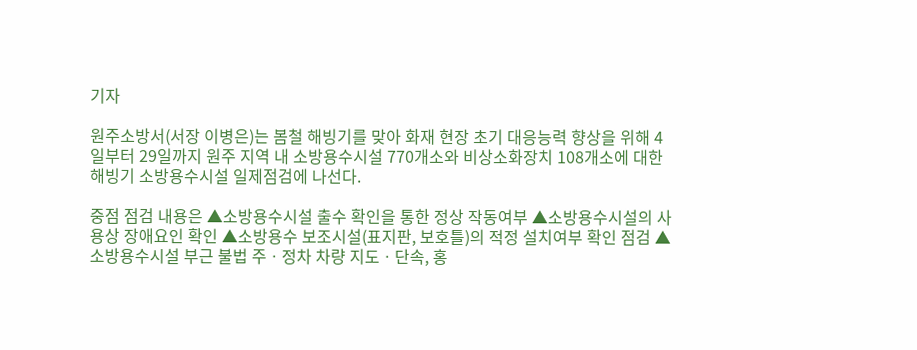기자

원주소방서(서장 이병은)는 봄철 해빙기를 맞아 화재 현장 초기 대응능력 향상을 위해 4일부터 29일까지 원주 지역 내 소방용수시설 770개소와 비상소화장치 108개소에 대한 해빙기 소방용수시설 일제점검에 나선다.

중점 점검 내용은 ▲소방용수시설 출수 확인을 통한 정상 작동여부 ▲소방용수시설의 사용상 장애요인 확인 ▲소방용수 보조시설(표지판, 보호틀)의 적정 설치여부 확인 점검 ▲소방용수시설 부근 불법 주ㆍ정차 차량 지도ㆍ단속, 홍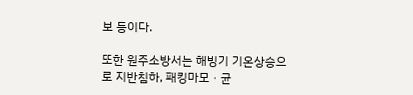보 등이다.

또한 원주소방서는 해빙기 기온상승으로 지반침하, 패킹마모ㆍ균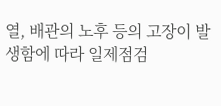열, 배관의 노후 등의 고장이 발생함에 따라 일제점검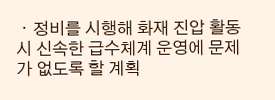ㆍ정비를 시행해 화재 진압 활동 시 신속한 급수체계 운영에 문제가 없도록 할 계획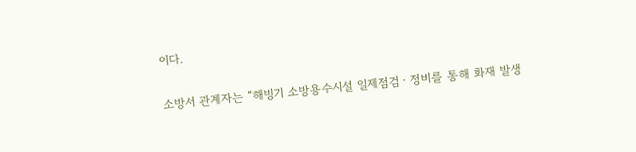이다.

소방서 관계자는 “해빙기 소방용수시설 일제점검ㆍ정비를 통해 화재 발생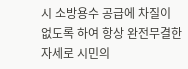시 소방용수 공급에 차질이 없도록 하여 항상 완전무결한 자세로 시민의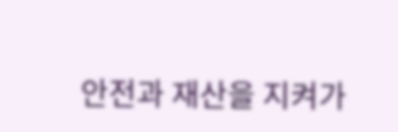안전과 재산을 지켜가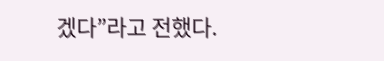겠다”라고 전했다.